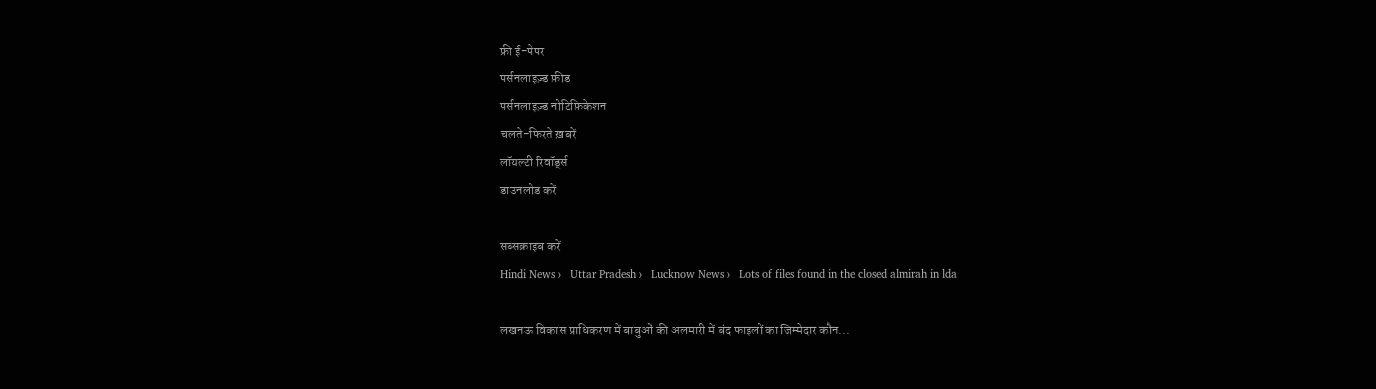फ्री ई-पेपर
पर्सनलाइज़्ड फ़ीड
पर्सनलाइज़्ड नोटिफ़िकेशन
चलते-फिरते ख़बरें
लॉयल्टी रिवॉर्ड्स
डाउनलोड करें

सब्सक्राइब करें
Hindi News ›   Uttar Pradesh ›   Lucknow News ›   Lots of files found in the closed almirah in lda

लखनऊ विकास प्राधिकरण में बाबुओं की अलमारी में बंद फाइलों का जिम्मेदार कौन...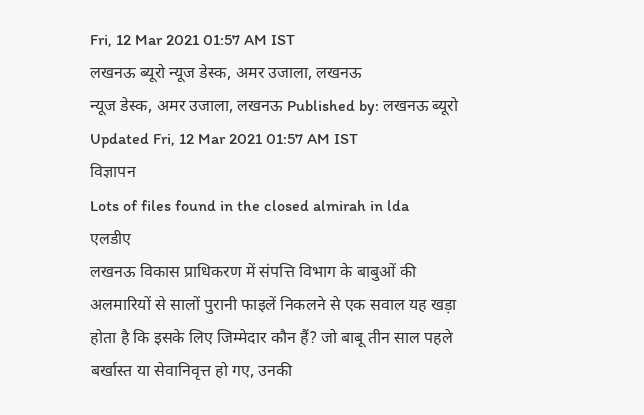Fri, 12 Mar 2021 01:57 AM IST
लखनऊ ब्यूरो न्यूज डेस्क, अमर उजाला, लखनऊ
न्यूज डेस्क, अमर उजाला, लखनऊ Published by: लखनऊ ब्यूरो Updated Fri, 12 Mar 2021 01:57 AM IST
विज्ञापन
Lots of files found in the closed almirah in lda
एलडीए
लखनऊ विकास प्राधिकरण में संपत्ति विभाग के बाबुओं की अलमारियों से सालों पुरानी फाइलें निकलने से एक सवाल यह खड़ा होता है कि इसके लिए जिम्मेदार कौन हैं? जो बाबू तीन साल पहले बर्खास्त या सेवानिवृत्त हो गए, उनकी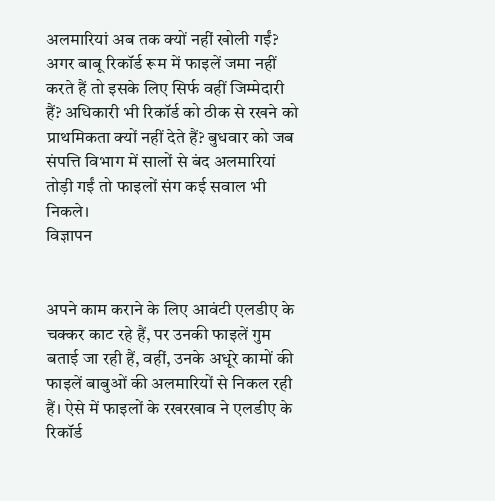अलमारियां अब तक क्यों नहीं खोली गईं? अगर बाबू रिकॉर्ड रूम में फाइलें जमा नहीं करते हैं तो इसके लिए सिर्फ वहीं जिम्मेदारी हैं? अधिकारी भी रिकॉर्ड को ठीक से रखने को प्राथमिकता क्यों नहीं देते हैं? बुधवार को जब संपत्ति विभाग में सालों से बंद अलमारियां तोड़ी गईं तो फाइलों संग कई सवाल भी निकले।
विज्ञापन


अपने काम कराने के लिए आवंटी एलडीए के चक्कर काट रहे हैं, पर उनकी फाइलें गुम बताई जा रही हैं, वहीं, उनके अधूरे कामों की फाइलें बाबुओं की अलमारियों से निकल रही हैं। ऐसे में फाइलों के रखरखाव ने एलडीए के रिकॉर्ड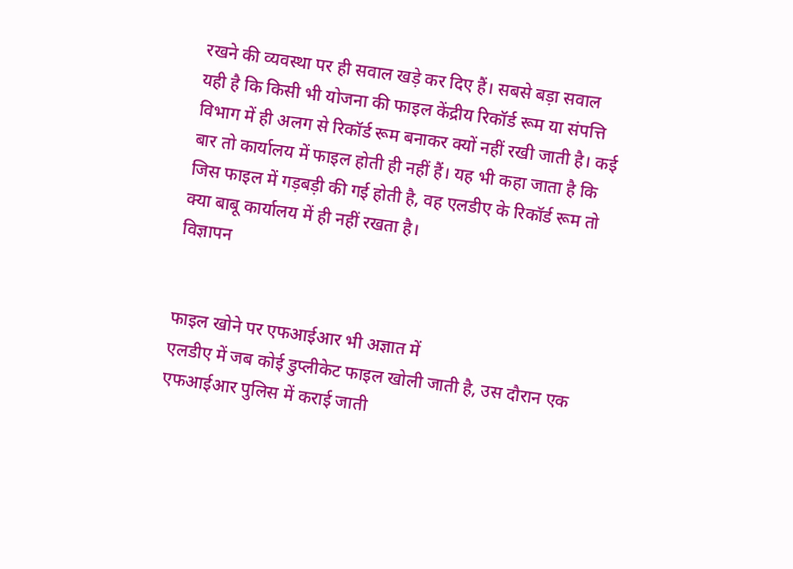रखने की व्यवस्था पर ही सवाल खड़े कर दिए हैं। सबसे बड़ा सवाल यही है कि किसी भी योजना की फाइल केंद्रीय रिकॉर्ड रूम या संपत्ति विभाग में ही अलग से रिकॉर्ड रूम बनाकर क्यों नहीं रखी जाती है। कई बार तो कार्यालय में फाइल होती ही नहीं हैं। यह भी कहा जाता है कि जिस फाइल में गड़बड़ी की गई होती है, वह एलडीए के रिकॉर्ड रूम तो क्या बाबू कार्यालय में ही नहीं रखता है।
विज्ञापन


फाइल खोने पर एफआईआर भी अज्ञात में
एलडीए में जब कोई डुप्लीकेट फाइल खोली जाती है, उस दौरान एक एफआईआर पुलिस में कराई जाती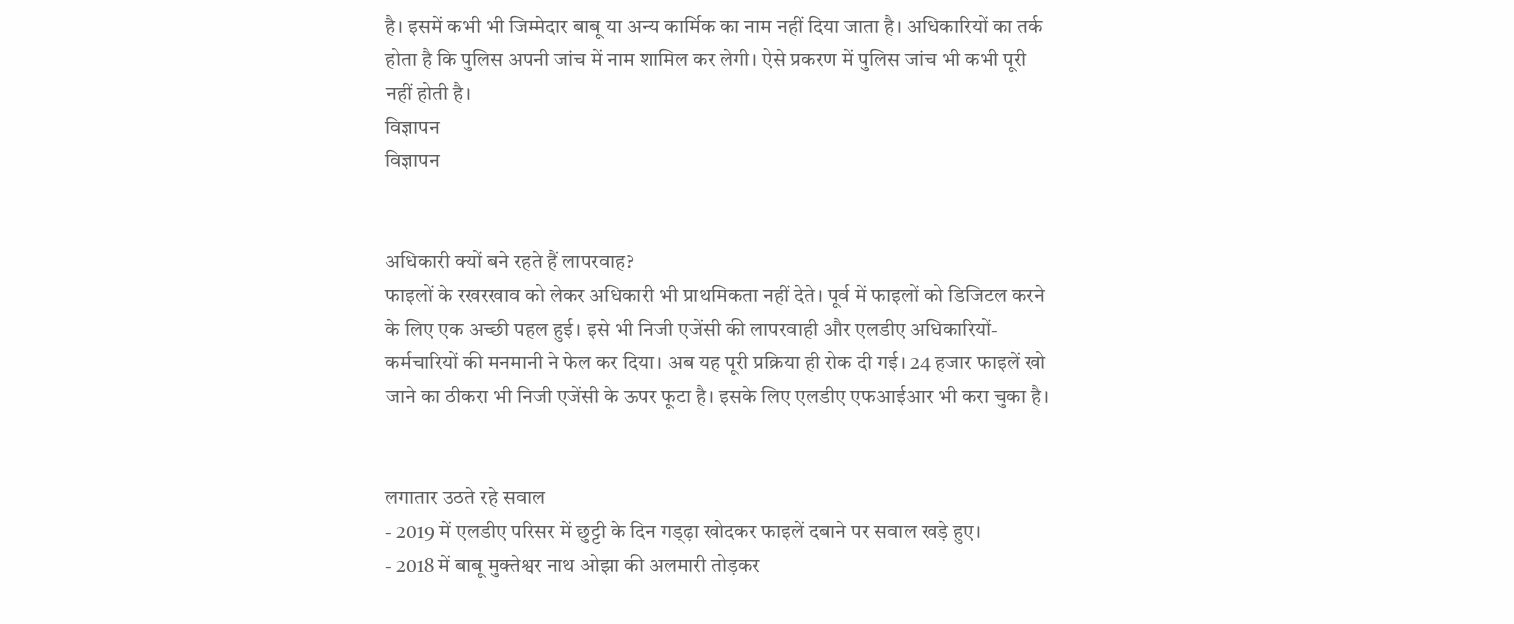है। इसमें कभी भी जिम्मेदार बाबू या अन्य कार्मिक का नाम नहीं दिया जाता है। अधिकारियों का तर्क होता है कि पुलिस अपनी जांच में नाम शामिल कर लेगी। ऐसे प्रकरण में पुलिस जांच भी कभी पूरी नहीं होती है।
विज्ञापन
विज्ञापन


अधिकारी क्यों बने रहते हैं लापरवाह?
फाइलों के रखरखाव को लेकर अधिकारी भी प्राथमिकता नहीं देते। पूर्व में फाइलों को डिजिटल करने के लिए एक अच्छी पहल हुई। इसे भी निजी एजेंसी की लापरवाही और एलडीए अधिकारियों-कर्मचारियों की मनमानी ने फेल कर दिया। अब यह पूरी प्रक्रिया ही रोक दी गई। 24 हजार फाइलें खो जाने का ठीकरा भी निजी एजेंसी के ऊपर फूटा है। इसके लिए एलडीए एफआईआर भी करा चुका है।


लगातार उठते रहे सवाल
- 2019 में एलडीए परिसर में छुट्टी के दिन गड्ढ़ा खोदकर फाइलें दबाने पर सवाल खड़े हुए।
- 2018 में बाबू मुक्तेश्वर नाथ ओझा की अलमारी तोड़कर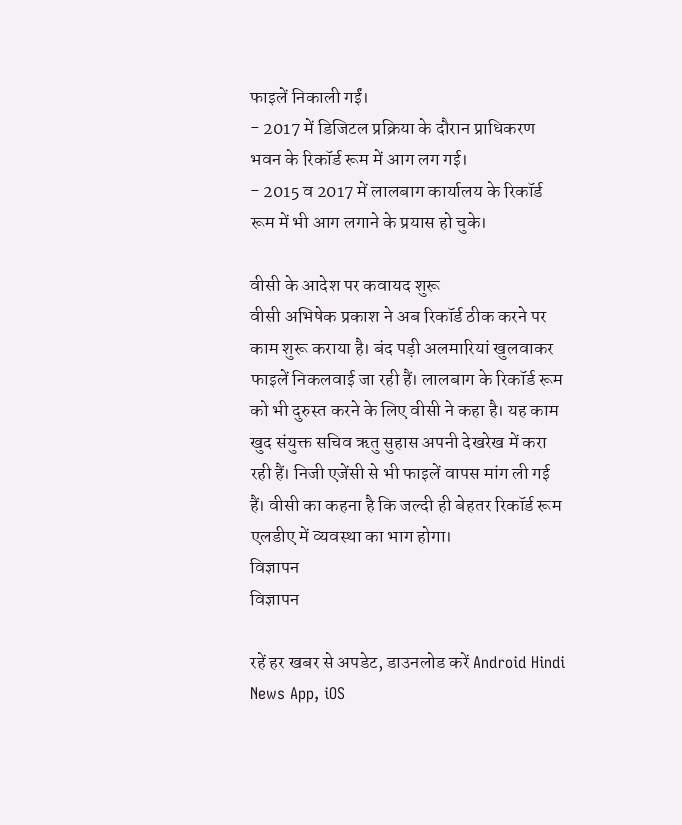फाइलें निकाली गईं।
- 2017 में डिजिटल प्रक्रिया के दौरान प्राधिकरण भवन के रिकॉर्ड रूम में आग लग गई।
- 2015 व 2017 में लालबाग कार्यालय के रिकॉर्ड रूम में भी आग लगाने के प्रयास हो चुके।

वीसी के आदेश पर कवायद शुरू
वीसी अभिषेक प्रकाश ने अब रिकॉर्ड ठीक करने पर काम शुरू कराया है। बंद पड़ी अलमारियां खुलवाकर फाइलें निकलवाई जा रही हैं। लालबाग के रिकॉर्ड रूम को भी दुरुस्त करने के लिए वीसी ने कहा है। यह काम खुद संयुक्त सचिव ऋतु सुहास अपनी देखरेख में करा रही हैं। निजी एजेंसी से भी फाइलें वापस मांग ली गई हैं। वीसी का कहना है कि जल्दी ही बेहतर रिकॉर्ड रूम एलडीए में व्यवस्था का भाग होगा।
विज्ञापन
विज्ञापन

रहें हर खबर से अपडेट, डाउनलोड करें Android Hindi News App, iOS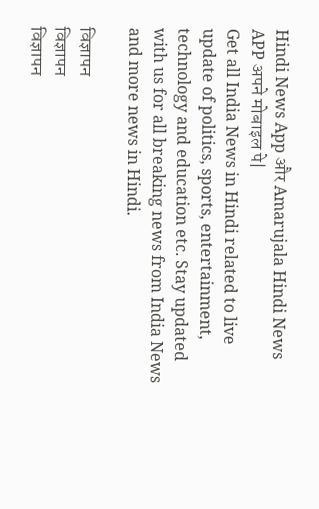Hindi News App और Amarujala Hindi News APP अपने मोबाइल पे|
Get all India News in Hindi related to live update of politics, sports, entertainment, technology and education etc. Stay updated with us for all breaking news from India News and more news in Hindi.

विज्ञापन
विज्ञापन
विज्ञापन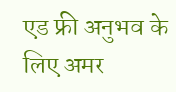एड फ्री अनुभव के लिए अमर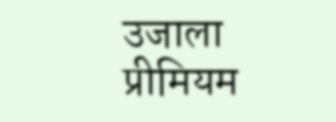उजाला प्रीमियम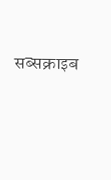सब्सक्राइब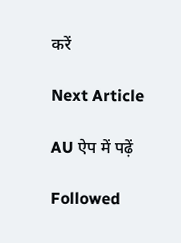करें

Next Article

AU ऐप में पढ़ें

Followed